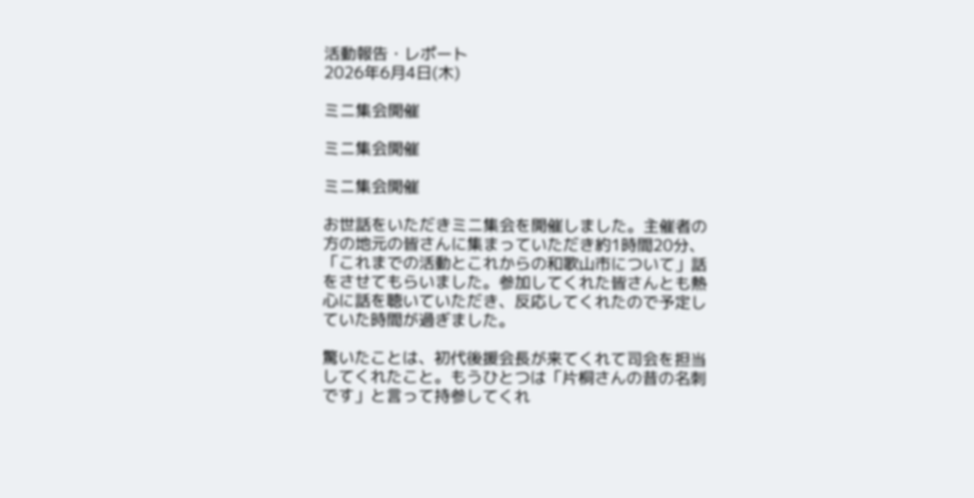活動報告・レポート
2026年6月4日(木)

ミニ集会開催

ミニ集会開催

ミニ集会開催

お世話をいただきミニ集会を開催しました。主催者の方の地元の皆さんに集まっていただき約1時間20分、「これまでの活動とこれからの和歌山市について」話をさせてもらいました。参加してくれた皆さんとも熱心に話を聴いていただき、反応してくれたので予定していた時間が過ぎました。

驚いたことは、初代後援会長が来てくれて司会を担当してくれたこと。もうひとつは「片桐さんの昔の名刺です」と言って持参してくれ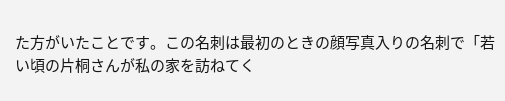た方がいたことです。この名刺は最初のときの顔写真入りの名刺で「若い頃の片桐さんが私の家を訪ねてく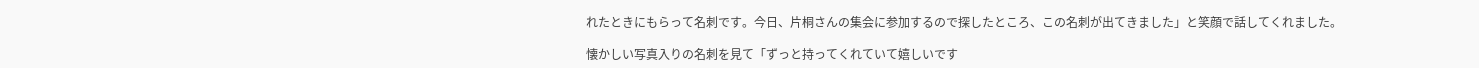れたときにもらって名刺です。今日、片桐さんの集会に参加するので探したところ、この名刺が出てきました」と笑顔で話してくれました。

懐かしい写真入りの名刺を見て「ずっと持ってくれていて嬉しいです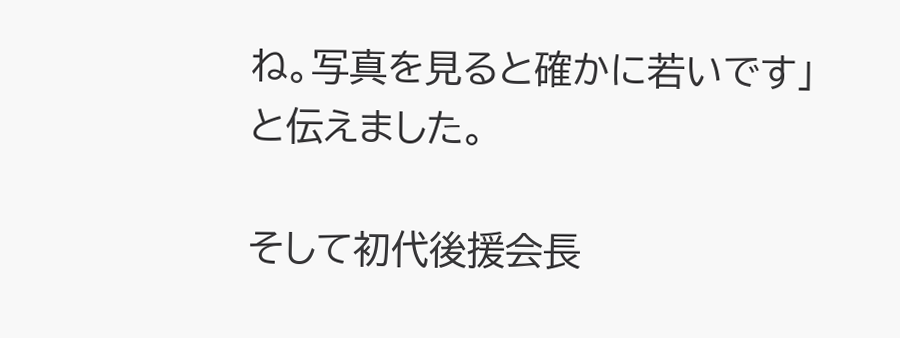ね。写真を見ると確かに若いです」と伝えました。

そして初代後援会長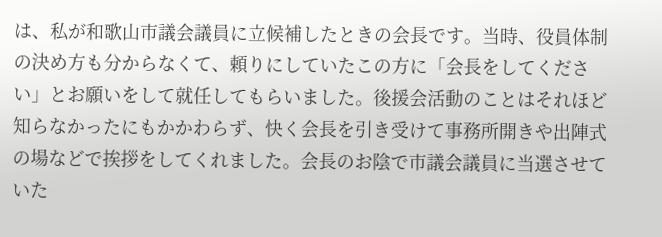は、私が和歌山市議会議員に立候補したときの会長です。当時、役員体制の決め方も分からなくて、頼りにしていたこの方に「会長をしてください」とお願いをして就任してもらいました。後援会活動のことはそれほど知らなかったにもかかわらず、快く会長を引き受けて事務所開きや出陣式の場などで挨拶をしてくれました。会長のお陰で市議会議員に当選させていた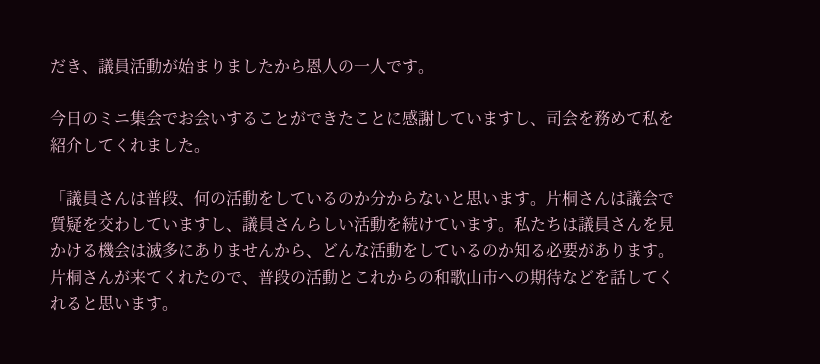だき、議員活動が始まりましたから恩人の一人です。

今日のミニ集会でお会いすることができたことに感謝していますし、司会を務めて私を紹介してくれました。

「議員さんは普段、何の活動をしているのか分からないと思います。片桐さんは議会で質疑を交わしていますし、議員さんらしい活動を続けています。私たちは議員さんを見かける機会は滅多にありませんから、どんな活動をしているのか知る必要があります。片桐さんが来てくれたので、普段の活動とこれからの和歌山市への期待などを話してくれると思います。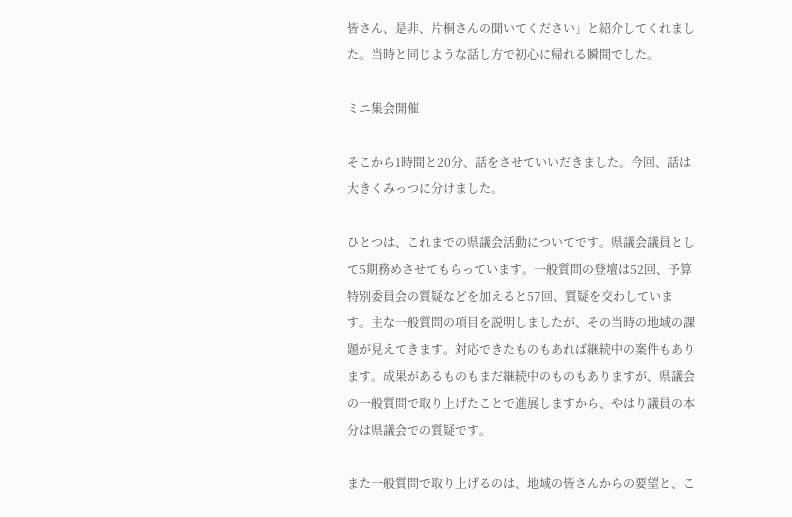皆さん、是非、片桐さんの聞いてください」と紹介してくれました。当時と同じような話し方で初心に帰れる瞬間でした。

ミニ集会開催

そこから1時間と20分、話をさせていいだきました。今回、話は大きくみっつに分けました。

ひとつは、これまでの県議会活動についてです。県議会議員として5期務めさせてもらっています。一般質問の登壇は52回、予算特別委員会の質疑などを加えると57回、質疑を交わしています。主な一般質問の項目を説明しましたが、その当時の地域の課題が見えてきます。対応できたものもあれば継続中の案件もあります。成果があるものもまだ継続中のものもありますが、県議会の一般質問で取り上げたことで進展しますから、やはり議員の本分は県議会での質疑です。

また一般質問で取り上げるのは、地域の皆さんからの要望と、こ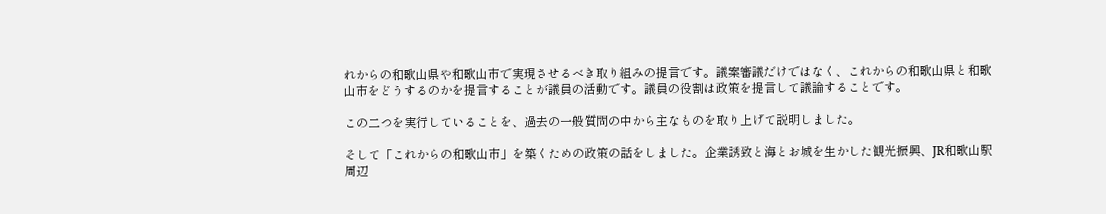れからの和歌山県や和歌山市で実現させるべき取り組みの提言です。議案審議だけではなく、これからの和歌山県と和歌山市をどうするのかを提言することが議員の活動です。議員の役割は政策を提言して議論することです。

この二つを実行していることを、過去の一般質問の中から主なものを取り上げて説明しました。

そして「これからの和歌山市」を築くための政策の話をしました。企業誘致と海とお城を生かした観光振興、JR和歌山駅周辺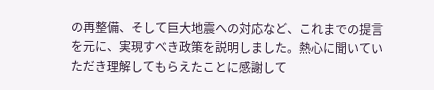の再整備、そして巨大地震への対応など、これまでの提言を元に、実現すべき政策を説明しました。熱心に聞いていただき理解してもらえたことに感謝して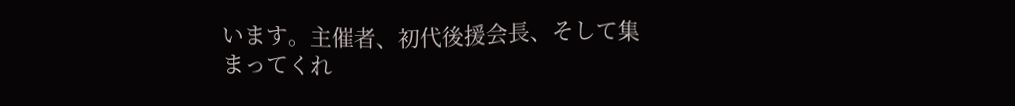います。主催者、初代後援会長、そして集まってくれ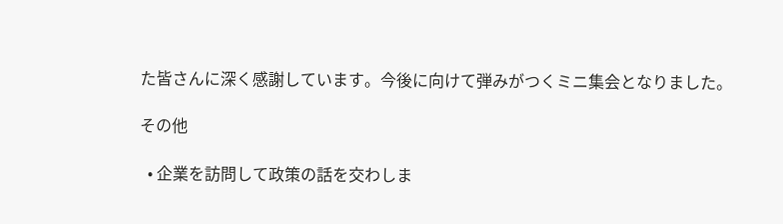た皆さんに深く感謝しています。今後に向けて弾みがつくミニ集会となりました。

その他

  • 企業を訪問して政策の話を交わしま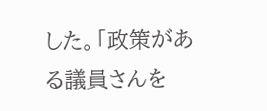した。「政策がある議員さんを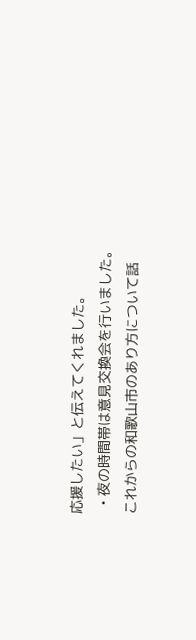応援したい」と伝えてくれました。
  • 夜の時間帯は意見交換会を行いました。これからの和歌山市のあり方について話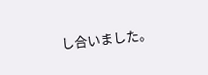し合いました。